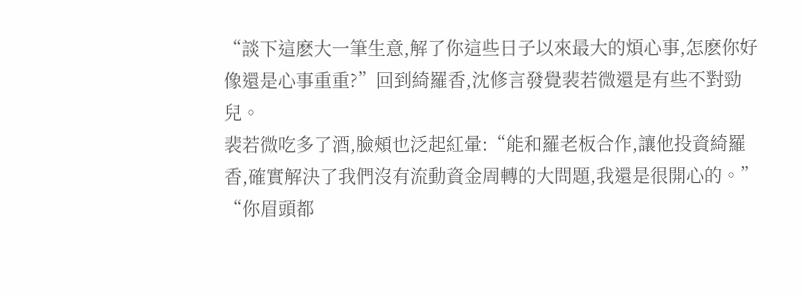“談下這麽大一筆生意,解了你這些日子以來最大的煩心事,怎麽你好像還是心事重重?”回到綺羅香,沈修言發覺裴若微還是有些不對勁兒。
裴若微吃多了酒,臉頰也泛起紅暈:“能和羅老板合作,讓他投資綺羅香,確實解決了我們沒有流動資金周轉的大問題,我還是很開心的。”
“你眉頭都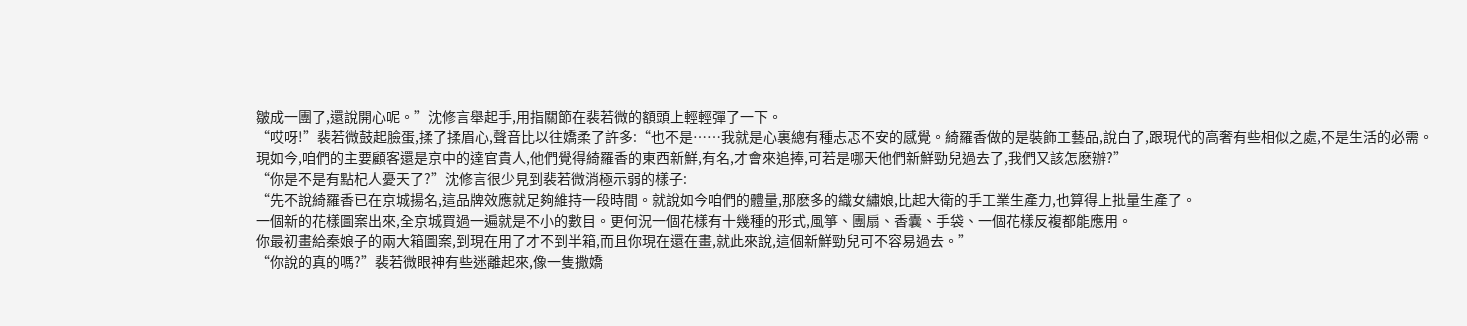皺成一團了,還說開心呢。”沈修言舉起手,用指關節在裴若微的額頭上輕輕彈了一下。
“哎呀!”裴若微鼓起臉蛋,揉了揉眉心,聲音比以往嬌柔了許多:“也不是……我就是心裏總有種忐忑不安的感覺。綺羅香做的是裝飾工藝品,說白了,跟現代的高奢有些相似之處,不是生活的必需。
現如今,咱們的主要顧客還是京中的達官貴人,他們覺得綺羅香的東西新鮮,有名,才會來追捧,可若是哪天他們新鮮勁兒過去了,我們又該怎麽辦?”
“你是不是有點杞人憂天了?”沈修言很少見到裴若微消極示弱的樣子:
“先不說綺羅香已在京城揚名,這品牌效應就足夠維持一段時間。就說如今咱們的體量,那麽多的織女繡娘,比起大衛的手工業生產力,也算得上批量生產了。
一個新的花樣圖案出來,全京城買過一遍就是不小的數目。更何況一個花樣有十幾種的形式,風箏、團扇、香囊、手袋、一個花樣反複都能應用。
你最初畫給秦娘子的兩大箱圖案,到現在用了才不到半箱,而且你現在還在畫,就此來說,這個新鮮勁兒可不容易過去。”
“你說的真的嗎?”裴若微眼神有些迷離起來,像一隻撒嬌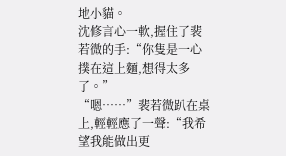地小貓。
沈修言心一軟,握住了裴若微的手:“你隻是一心撲在這上麵,想得太多了。”
“嗯……”裴若微趴在桌上,輕輕應了一聲:“我希望我能做出更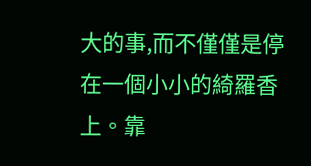大的事,而不僅僅是停在一個小小的綺羅香上。靠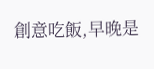創意吃飯,早晚是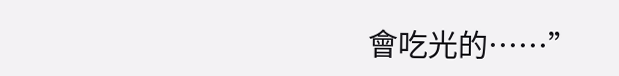會吃光的……”